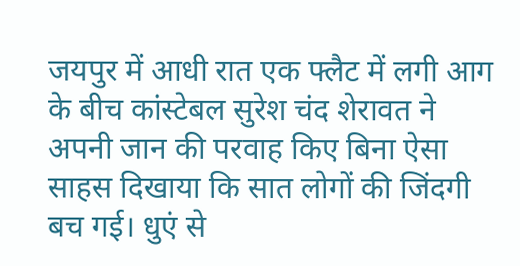जयपुर में आधी रात एक फ्लैट में लगी आग के बीच कांस्टेबल सुरेश चंद शेरावत ने अपनी जान की परवाह किए बिना ऐसा साहस दिखाया कि सात लोगों की जिंदगी बच गई। धुएं से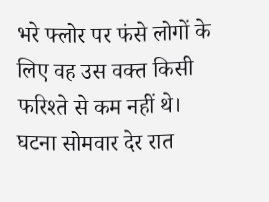भरे फ्लोर पर फंसे लोगों के लिए वह उस वक्त किसी फरिश्ते से कम नहीं थे।
घटना सोमवार देर रात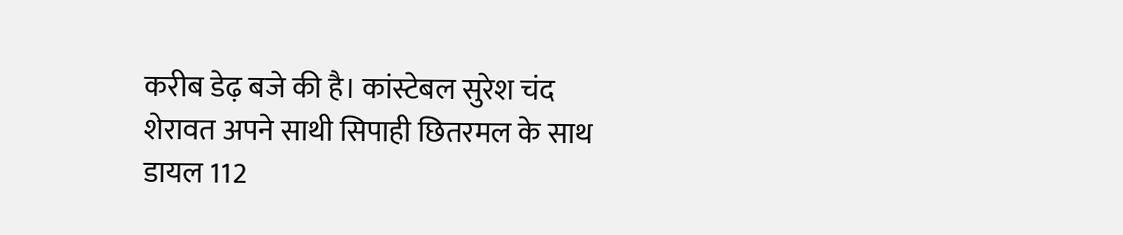करीब डेढ़ बजे की है। कांस्टेबल सुरेश चंद शेरावत अपने साथी सिपाही छितरमल के साथ डायल 112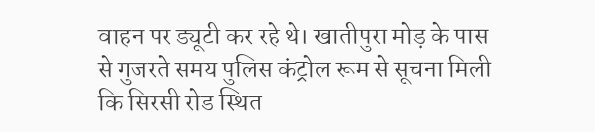वाहन पर ड्यूटी कर रहे थे। खातीपुरा मोड़ के पास से गुजरते समय पुलिस कंट्रोल रूम से सूचना मिली कि सिरसी रोड स्थित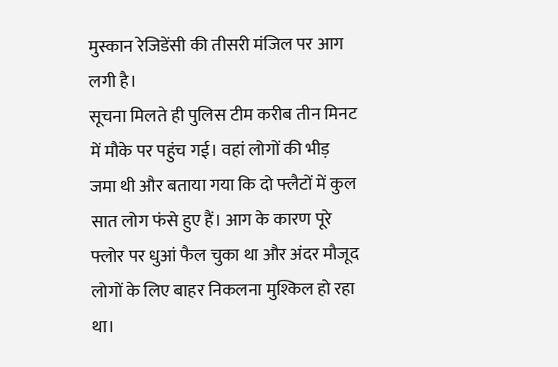मुस्कान रेजिडेंसी की तीसरी मंजिल पर आग लगी है।
सूचना मिलते ही पुलिस टीम करीब तीन मिनट में मौके पर पहुंच गई। वहां लोगों की भीड़ जमा थी और बताया गया कि दो फ्लैटों में कुल सात लोग फंसे हुए हैं। आग के कारण पूरे फ्लोर पर धुआं फैल चुका था और अंदर मौजूद लोगों के लिए बाहर निकलना मुश्किल हो रहा था।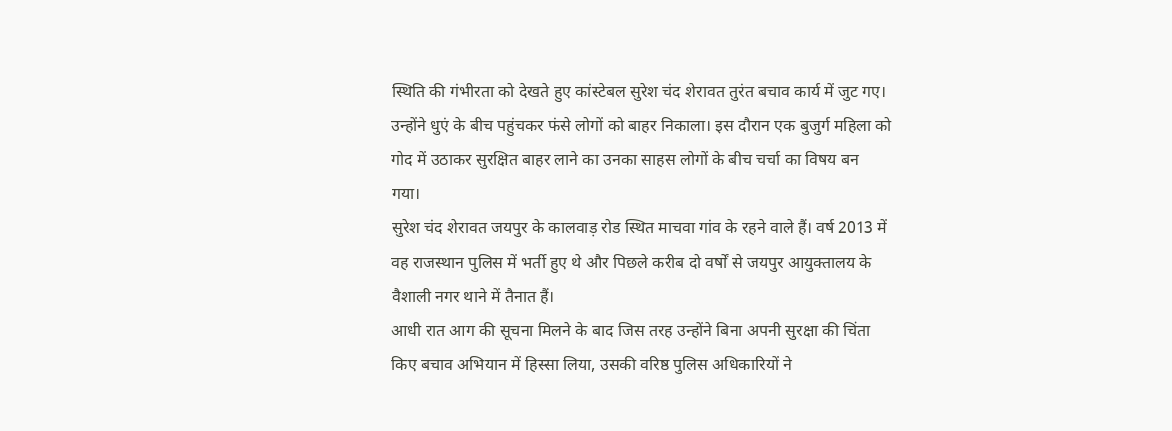स्थिति की गंभीरता को देखते हुए कांस्टेबल सुरेश चंद शेरावत तुरंत बचाव कार्य में जुट गए। उन्होंने धुएं के बीच पहुंचकर फंसे लोगों को बाहर निकाला। इस दौरान एक बुजुर्ग महिला को गोद में उठाकर सुरक्षित बाहर लाने का उनका साहस लोगों के बीच चर्चा का विषय बन गया।
सुरेश चंद शेरावत जयपुर के कालवाड़ रोड स्थित माचवा गांव के रहने वाले हैं। वर्ष 2013 में वह राजस्थान पुलिस में भर्ती हुए थे और पिछले करीब दो वर्षों से जयपुर आयुक्तालय के वैशाली नगर थाने में तैनात हैं।
आधी रात आग की सूचना मिलने के बाद जिस तरह उन्होंने बिना अपनी सुरक्षा की चिंता किए बचाव अभियान में हिस्सा लिया, उसकी वरिष्ठ पुलिस अधिकारियों ने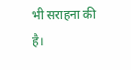भी सराहना की है।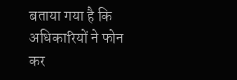बताया गया है कि अधिकारियों ने फोन कर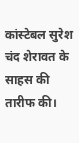कांस्टेबल सुरेश चंद शेरावत के साहस की तारीफ की।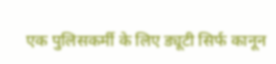एक पुलिसकर्मी के लिए ड्यूटी सिर्फ कानून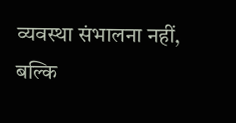व्यवस्था संभालना नहीं, बल्कि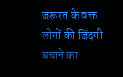जरूरत के वक्त लोगों की जिंदगी बचाने का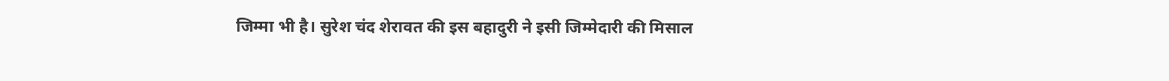जिम्मा भी है। सुरेश चंद शेरावत की इस बहादुरी ने इसी जिम्मेदारी की मिसाल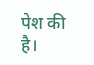पेश की है।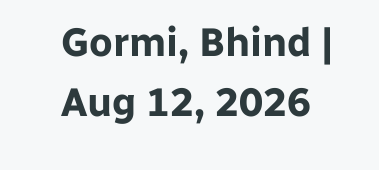Gormi, Bhind | Aug 12, 2026